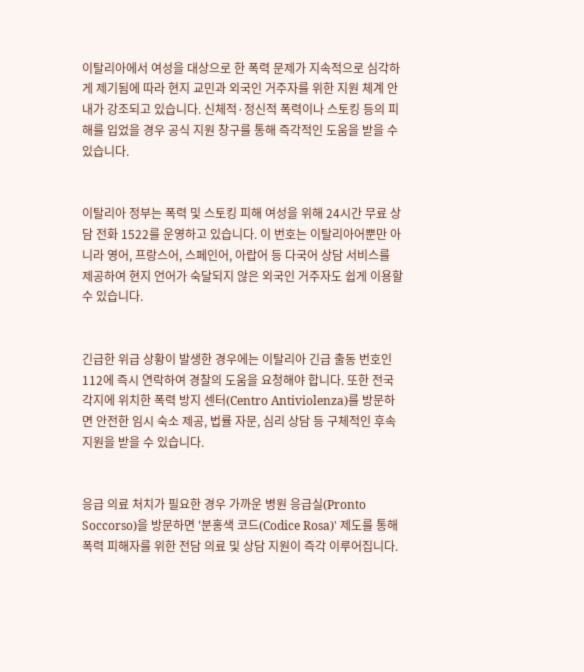이탈리아에서 여성을 대상으로 한 폭력 문제가 지속적으로 심각하게 제기됨에 따라 현지 교민과 외국인 거주자를 위한 지원 체계 안내가 강조되고 있습니다. 신체적·정신적 폭력이나 스토킹 등의 피해를 입었을 경우 공식 지원 창구를 통해 즉각적인 도움을 받을 수 있습니다.


이탈리아 정부는 폭력 및 스토킹 피해 여성을 위해 24시간 무료 상담 전화 1522를 운영하고 있습니다. 이 번호는 이탈리아어뿐만 아니라 영어, 프랑스어, 스페인어, 아랍어 등 다국어 상담 서비스를 제공하여 현지 언어가 숙달되지 않은 외국인 거주자도 쉽게 이용할 수 있습니다.


긴급한 위급 상황이 발생한 경우에는 이탈리아 긴급 출동 번호인 112에 즉시 연락하여 경찰의 도움을 요청해야 합니다. 또한 전국 각지에 위치한 폭력 방지 센터(Centro Antiviolenza)를 방문하면 안전한 임시 숙소 제공, 법률 자문, 심리 상담 등 구체적인 후속 지원을 받을 수 있습니다.


응급 의료 처치가 필요한 경우 가까운 병원 응급실(Pronto Soccorso)을 방문하면 '분홍색 코드(Codice Rosa)' 제도를 통해 폭력 피해자를 위한 전담 의료 및 상담 지원이 즉각 이루어집니다.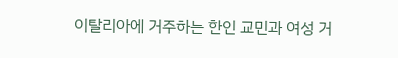이탈리아에 거주하는 한인 교민과 여성 거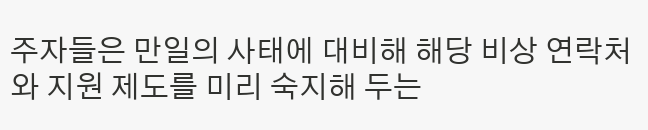주자들은 만일의 사태에 대비해 해당 비상 연락처와 지원 제도를 미리 숙지해 두는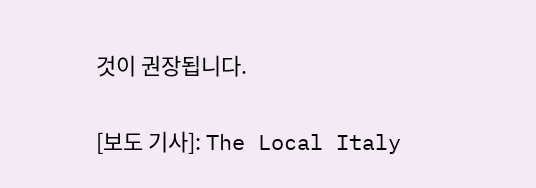것이 권장됩니다.

[보도 기사]: The Local Italy